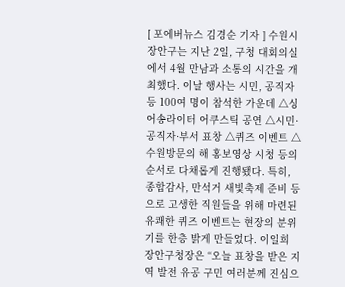[ 포에버뉴스 김경순 기자 ] 수원시 장안구는 지난 2일, 구청 대회의실에서 4월 만남과 소통의 시간을 개최했다. 이날 행사는 시민, 공직자 등 100여 명이 참석한 가운데 △싱어송라이터 어쿠스틱 공연 △시민·공직자·부서 표창 △퀴즈 이벤트 △수원방문의 해 홍보영상 시청 등의 순서로 다채롭게 진행됐다. 특히, 종합감사, 만석거 새빛축제 준비 등으로 고생한 직원들을 위해 마련된 유쾌한 퀴즈 이벤트는 현장의 분위기를 한층 밝게 만들었다. 이일희 장안구청장은 “오늘 표창을 받은 지역 발전 유공 구민 여러분께 진심으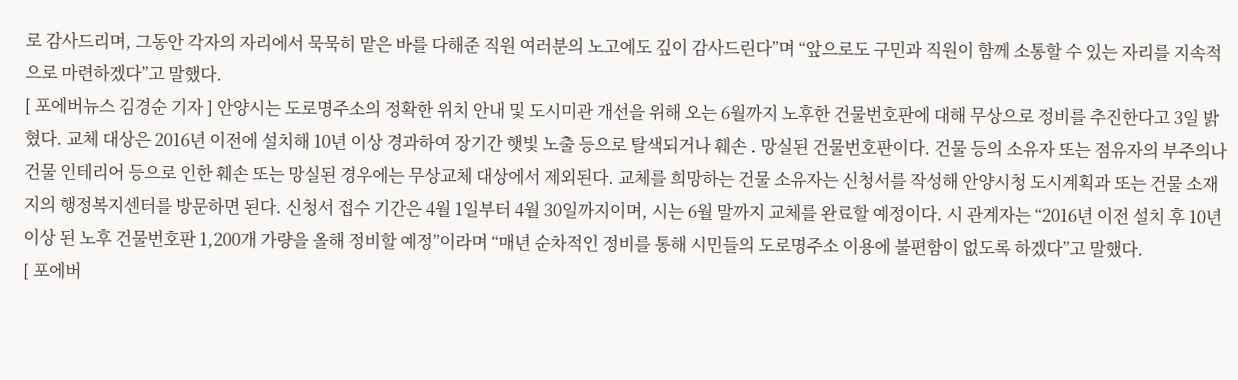로 감사드리며, 그동안 각자의 자리에서 묵묵히 맡은 바를 다해준 직원 여러분의 노고에도 깊이 감사드린다”며 “앞으로도 구민과 직원이 함께 소통할 수 있는 자리를 지속적으로 마련하겠다”고 말했다.
[ 포에버뉴스 김경순 기자 ] 안양시는 도로명주소의 정확한 위치 안내 및 도시미관 개선을 위해 오는 6월까지 노후한 건물번호판에 대해 무상으로 정비를 추진한다고 3일 밝혔다. 교체 대상은 2016년 이전에 설치해 10년 이상 경과하여 장기간 햇빛 노출 등으로 탈색되거나 훼손 ․ 망실된 건물번호판이다. 건물 등의 소유자 또는 점유자의 부주의나 건물 인테리어 등으로 인한 훼손 또는 망실된 경우에는 무상교체 대상에서 제외된다. 교체를 희망하는 건물 소유자는 신청서를 작성해 안양시청 도시계획과 또는 건물 소재지의 행정복지센터를 방문하면 된다. 신청서 접수 기간은 4월 1일부터 4월 30일까지이며, 시는 6월 말까지 교체를 완료할 예정이다. 시 관계자는 “2016년 이전 설치 후 10년 이상 된 노후 건물번호판 1,200개 가량을 올해 정비할 예정”이라며 “매년 순차적인 정비를 통해 시민들의 도로명주소 이용에 불편함이 없도록 하겠다”고 말했다.
[ 포에버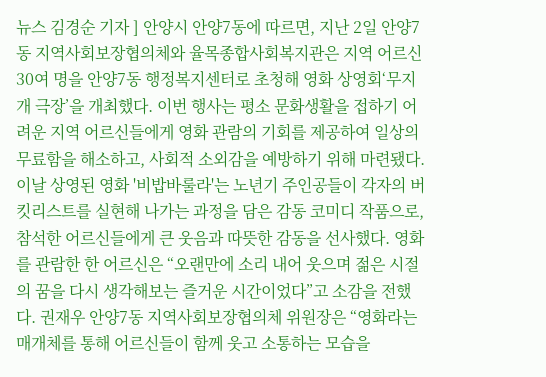뉴스 김경순 기자 ] 안양시 안양7동에 따르면, 지난 2일 안양7동 지역사회보장협의체와 율목종합사회복지관은 지역 어르신 30여 명을 안양7동 행정복지센터로 초청해 영화 상영회‘무지개 극장’을 개최했다. 이번 행사는 평소 문화생활을 접하기 어려운 지역 어르신들에게 영화 관람의 기회를 제공하여 일상의 무료함을 해소하고, 사회적 소외감을 예방하기 위해 마련됐다. 이날 상영된 영화 '비밥바룰라'는 노년기 주인공들이 각자의 버킷리스트를 실현해 나가는 과정을 담은 감동 코미디 작품으로, 참석한 어르신들에게 큰 웃음과 따뜻한 감동을 선사했다. 영화를 관람한 한 어르신은 “오랜만에 소리 내어 웃으며 젊은 시절의 꿈을 다시 생각해보는 즐거운 시간이었다”고 소감을 전했다. 권재우 안양7동 지역사회보장협의체 위원장은 “영화라는 매개체를 통해 어르신들이 함께 웃고 소통하는 모습을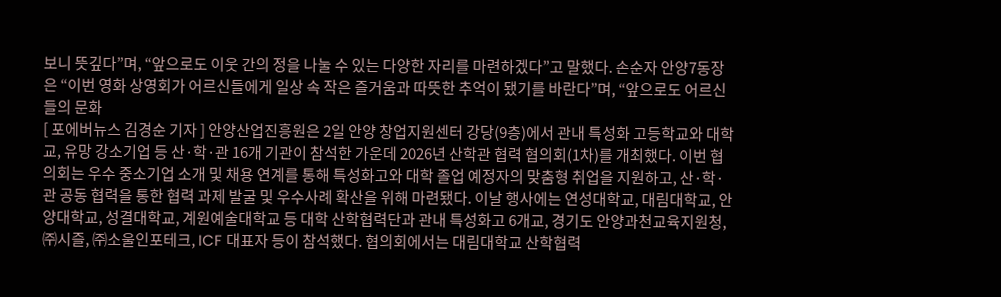보니 뜻깊다”며, “앞으로도 이웃 간의 정을 나눌 수 있는 다양한 자리를 마련하겠다”고 말했다. 손순자 안양7동장은 “이번 영화 상영회가 어르신들에게 일상 속 작은 즐거움과 따뜻한 추억이 됐기를 바란다”며, “앞으로도 어르신들의 문화
[ 포에버뉴스 김경순 기자 ] 안양산업진흥원은 2일 안양 창업지원센터 강당(9층)에서 관내 특성화 고등학교와 대학교, 유망 강소기업 등 산·학·관 16개 기관이 참석한 가운데 2026년 산학관 협력 협의회(1차)를 개최했다. 이번 협의회는 우수 중소기업 소개 및 채용 연계를 통해 특성화고와 대학 졸업 예정자의 맞춤형 취업을 지원하고, 산·학·관 공동 협력을 통한 협력 과제 발굴 및 우수사례 확산을 위해 마련됐다. 이날 행사에는 연성대학교, 대림대학교, 안양대학교, 성결대학교, 계원예술대학교 등 대학 산학협력단과 관내 특성화고 6개교, 경기도 안양과천교육지원청, ㈜시즐, ㈜소울인포테크, ICF 대표자 등이 참석했다. 협의회에서는 대림대학교 산학협력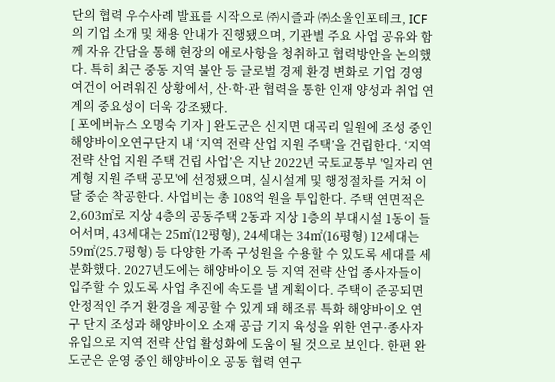단의 협력 우수사례 발표를 시작으로 ㈜시즐과 ㈜소울인포테크, ICF의 기업 소개 및 채용 안내가 진행됐으며, 기관별 주요 사업 공유와 함께 자유 간담을 통해 현장의 애로사항을 청취하고 협력방안을 논의했다. 특히 최근 중동 지역 불안 등 글로벌 경제 환경 변화로 기업 경영 여건이 어려워진 상황에서, 산·학·관 협력을 통한 인재 양성과 취업 연계의 중요성이 더욱 강조됐다.
[ 포에버뉴스 오명숙 기자 ] 완도군은 신지면 대곡리 일원에 조성 중인 해양바이오연구단지 내 ‘지역 전략 산업 지원 주택’을 건립한다. ‘지역 전략 산업 지원 주택 건립 사업’은 지난 2022년 국토교통부 '일자리 연계형 지원 주택 공모'에 선정됐으며, 실시설계 및 행정절차를 거쳐 이달 중순 착공한다. 사업비는 총 108억 원을 투입한다. 주택 연면적은 2,603㎡로 지상 4층의 공동주택 2동과 지상 1층의 부대시설 1동이 들어서며, 43세대는 25㎡(12평형), 24세대는 34㎡(16평형) 12세대는 59㎡(25.7평형) 등 다양한 가족 구성원을 수용할 수 있도록 세대를 세분화했다. 2027년도에는 해양바이오 등 지역 전략 산업 종사자들이 입주할 수 있도록 사업 추진에 속도를 낼 계획이다. 주택이 준공되면 안정적인 주거 환경을 제공할 수 있게 돼 해조류 특화 해양바이오 연구 단지 조성과 해양바이오 소재 공급 기지 육성을 위한 연구·종사자 유입으로 지역 전략 산업 활성화에 도움이 될 것으로 보인다. 한편 완도군은 운영 중인 해양바이오 공동 협력 연구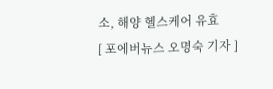소, 해양 헬스케어 유효
[ 포에버뉴스 오명숙 기자 ]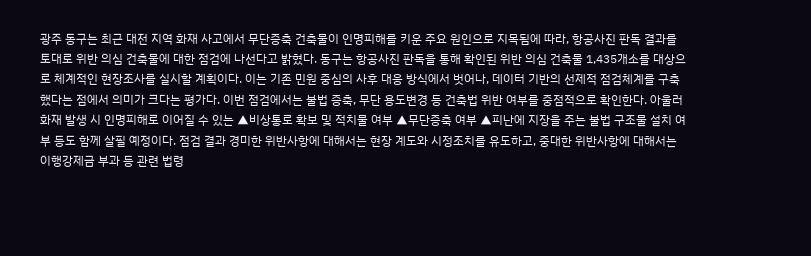광주 동구는 최근 대전 지역 화재 사고에서 무단증축 건축물이 인명피해를 키운 주요 원인으로 지목됨에 따라, 항공사진 판독 결과를 토대로 위반 의심 건축물에 대한 점검에 나선다고 밝혔다. 동구는 항공사진 판독을 통해 확인된 위반 의심 건축물 1,435개소를 대상으로 체계적인 현장조사를 실시할 계획이다. 이는 기존 민원 중심의 사후 대응 방식에서 벗어나, 데이터 기반의 선제적 점검체계를 구축했다는 점에서 의미가 크다는 평가다. 이번 점검에서는 불법 증축, 무단 용도변경 등 건축법 위반 여부를 중점적으로 확인한다. 아울러 화재 발생 시 인명피해로 이어질 수 있는 ▲비상통로 확보 및 적치물 여부 ▲무단증축 여부 ▲피난에 지장을 주는 불법 구조물 설치 여부 등도 함께 살필 예정이다. 점검 결과 경미한 위반사항에 대해서는 현장 계도와 시정조치를 유도하고, 중대한 위반사항에 대해서는 이행강제금 부과 등 관련 법령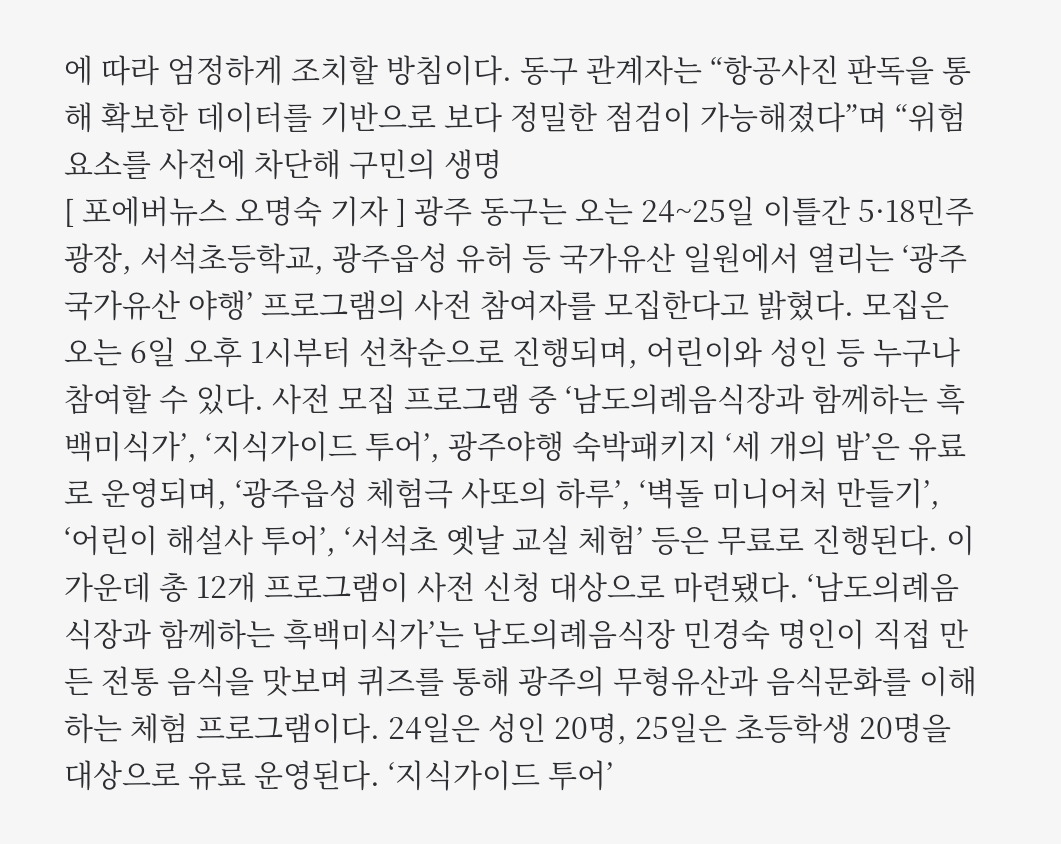에 따라 엄정하게 조치할 방침이다. 동구 관계자는 “항공사진 판독을 통해 확보한 데이터를 기반으로 보다 정밀한 점검이 가능해졌다”며 “위험요소를 사전에 차단해 구민의 생명
[ 포에버뉴스 오명숙 기자 ] 광주 동구는 오는 24~25일 이틀간 5·18민주광장, 서석초등학교, 광주읍성 유허 등 국가유산 일원에서 열리는 ‘광주 국가유산 야행’ 프로그램의 사전 참여자를 모집한다고 밝혔다. 모집은 오는 6일 오후 1시부터 선착순으로 진행되며, 어린이와 성인 등 누구나 참여할 수 있다. 사전 모집 프로그램 중 ‘남도의례음식장과 함께하는 흑백미식가’, ‘지식가이드 투어’, 광주야행 숙박패키지 ‘세 개의 밤’은 유료로 운영되며, ‘광주읍성 체험극 사또의 하루’, ‘벽돌 미니어처 만들기’, ‘어린이 해설사 투어’, ‘서석초 옛날 교실 체험’ 등은 무료로 진행된다. 이 가운데 총 12개 프로그램이 사전 신청 대상으로 마련됐다. ‘남도의례음식장과 함께하는 흑백미식가’는 남도의례음식장 민경숙 명인이 직접 만든 전통 음식을 맛보며 퀴즈를 통해 광주의 무형유산과 음식문화를 이해하는 체험 프로그램이다. 24일은 성인 20명, 25일은 초등학생 20명을 대상으로 유료 운영된다. ‘지식가이드 투어’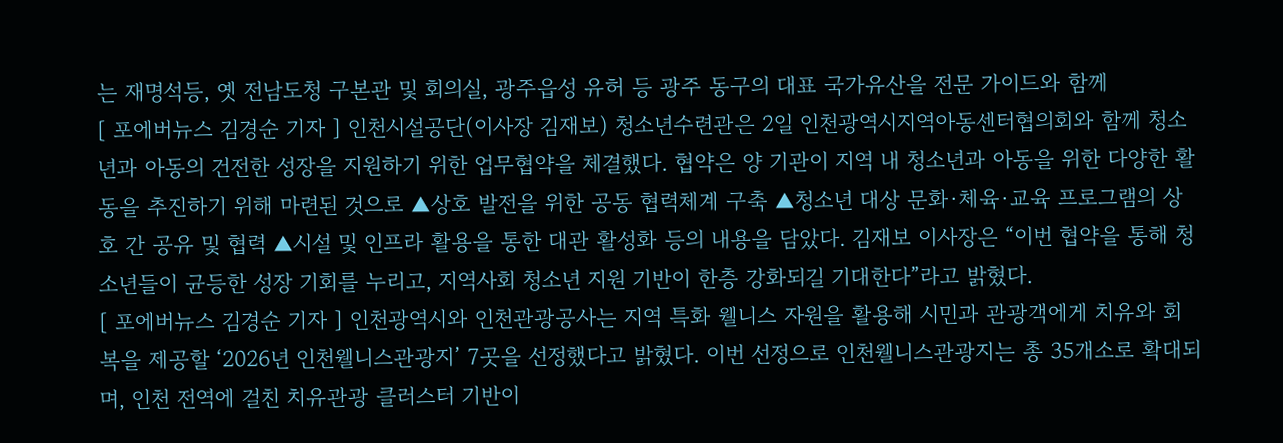는 재명석등, 옛 전남도청 구본관 및 회의실, 광주읍성 유허 등 광주 동구의 대표 국가유산을 전문 가이드와 함께
[ 포에버뉴스 김경순 기자 ] 인천시설공단(이사장 김재보) 청소년수련관은 2일 인천광역시지역아동센터협의회와 함께 청소년과 아동의 건전한 성장을 지원하기 위한 업무협약을 체결했다. 협약은 양 기관이 지역 내 청소년과 아동을 위한 다양한 활동을 추진하기 위해 마련된 것으로 ▲상호 발전을 위한 공동 협력체계 구축 ▲청소년 대상 문화·체육·교육 프로그램의 상호 간 공유 및 협력 ▲시설 및 인프라 활용을 통한 대관 활성화 등의 내용을 담았다. 김재보 이사장은 “이번 협약을 통해 청소년들이 균등한 성장 기회를 누리고, 지역사회 청소년 지원 기반이 한층 강화되길 기대한다”라고 밝혔다.
[ 포에버뉴스 김경순 기자 ] 인천광역시와 인천관광공사는 지역 특화 웰니스 자원을 활용해 시민과 관광객에게 치유와 회복을 제공할 ‘2026년 인천웰니스관광지’ 7곳을 선정했다고 밝혔다. 이번 선정으로 인천웰니스관광지는 총 35개소로 확대되며, 인천 전역에 걸친 치유관광 클러스터 기반이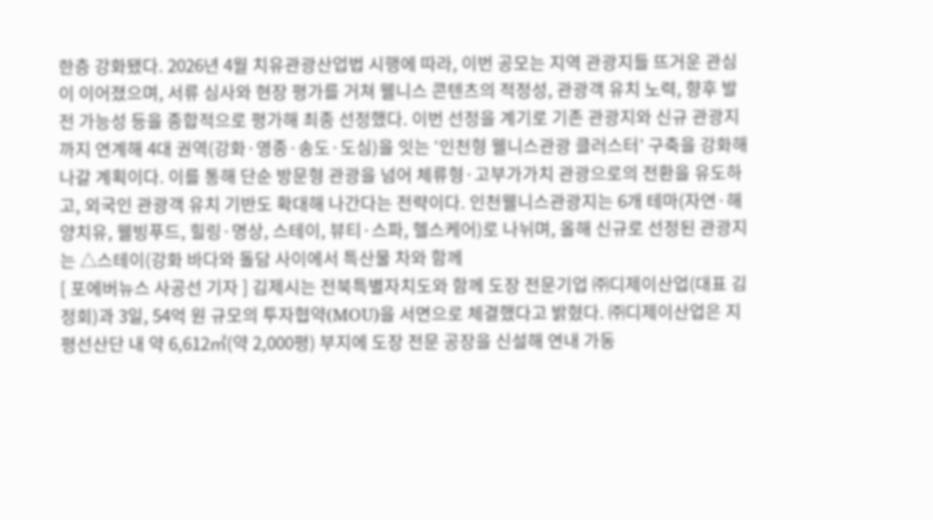한층 강화됐다. 2026년 4월 치유관광산업법 시행에 따라, 이번 공모는 지역 관광지들 뜨거운 관심이 이어졌으며, 서류 심사와 현장 평가를 거쳐 웰니스 콘텐츠의 적정성, 관광객 유치 노력, 향후 발전 가능성 등을 종합적으로 평가해 최종 선정했다. 이번 선정을 계기로 기존 관광지와 신규 관광지까지 연계해 4대 권역(강화·영종·송도·도심)을 잇는 ‘인천형 웰니스관광 클러스터’ 구축을 강화해 나갈 계획이다. 이를 통해 단순 방문형 관광을 넘어 체류형·고부가가치 관광으로의 전환을 유도하고, 외국인 관광객 유치 기반도 확대해 나간다는 전략이다. 인천웰니스관광지는 6개 테마(자연·해양치유, 웰빙푸드, 힐링·명상, 스테이, 뷰티·스파, 헬스케어)로 나뉘며, 올해 신규로 선정된 관광지는 △스테이(강화 바다와 돌담 사이에서 특산물 차와 함께
[ 포에버뉴스 사공선 기자 ] 김제시는 전북특별자치도와 함께 도장 전문기업 ㈜디제이산업(대표 김정회)과 3일, 54억 원 규모의 투자협약(MOU)을 서면으로 체결했다고 밝혔다. ㈜디제이산업은 지평선산단 내 약 6,612㎡(약 2,000평) 부지에 도장 전문 공장을 신설해 연내 가동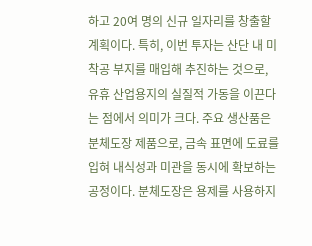하고 20여 명의 신규 일자리를 창출할 계획이다. 특히, 이번 투자는 산단 내 미착공 부지를 매입해 추진하는 것으로, 유휴 산업용지의 실질적 가동을 이끈다는 점에서 의미가 크다. 주요 생산품은 분체도장 제품으로, 금속 표면에 도료를 입혀 내식성과 미관을 동시에 확보하는 공정이다. 분체도장은 용제를 사용하지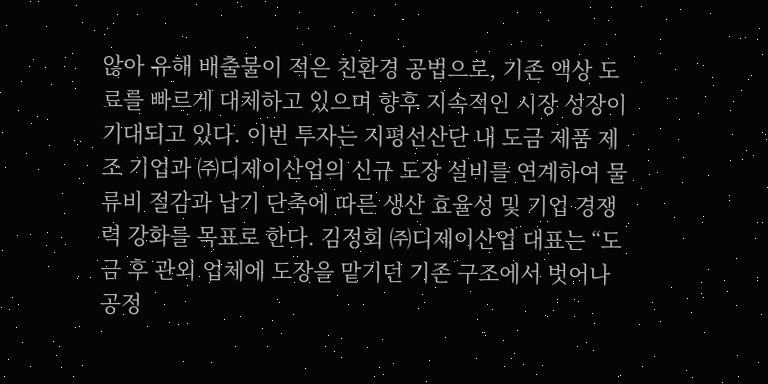않아 유해 배출물이 적은 친환경 공법으로, 기존 액상 도료를 빠르게 대체하고 있으며 향후 지속적인 시장 성장이 기대되고 있다. 이번 투자는 지평선산단 내 도금 제품 제조 기업과 ㈜디제이산업의 신규 도장 설비를 연계하여 물류비 절감과 납기 단축에 따른 생산 효율성 및 기업 경쟁력 강화를 목표로 한다. 김정회 ㈜디제이산업 대표는 “도금 후 관외 업체에 도장을 맡기던 기존 구조에서 벗어나 공정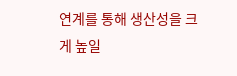연계를 통해 생산성을 크게 높일